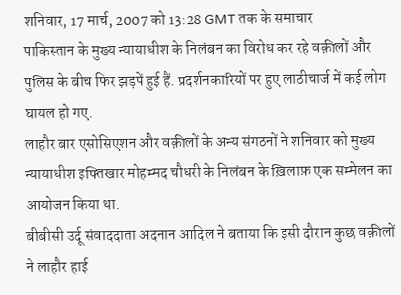शनिवार, 17 मार्च, 2007 को 13:28 GMT तक के समाचार
पाकिस्तान के मुख्य न्यायाधीश के निलंबन का विरोध कर रहे वक़ीलों और पुलिस के बीच फिर झड़पें हुई हैं. प्रदर्शनकारियों पर हुए लाठीचार्ज में कई लोग घायल हो गए.
लाहौर बार एसोसिएशन और वक़ीलों के अन्य संगठनों ने शनिवार को मुख्य न्यायाधीश इफ्तिखार मोहम्मद चौधरी के निलंबन के ख़िलाफ़ एक सम्मेलन का आयोजन किया था.
बीबीसी उर्दू संवाददाता अदनान आदिल ने बताया कि इसी दौरान कुछ वक़ीलों ने लाहौर हाई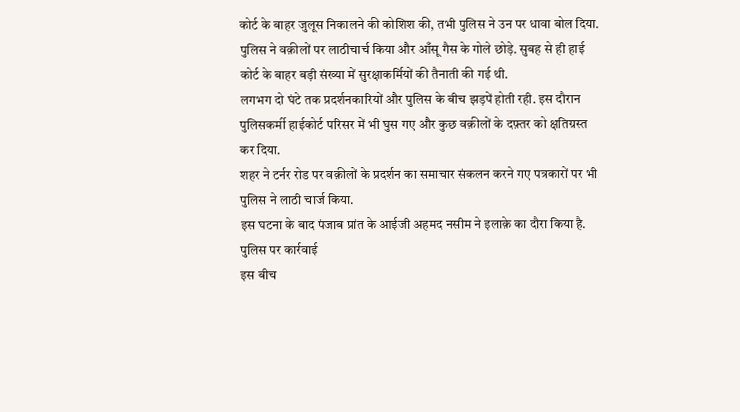कोर्ट के बाहर जुलूस निकालने की कोशिश की, तभी पुलिस ने उन पर धावा बोल दिया.
पुलिस ने वक़ीलों पर लाठीचार्च किया और आँसू गैस के गोले छोड़े. सुबह से ही हाई कोर्ट के बाहर बड़ी संख्या में सुरक्षाकर्मियों की तैनाती की गई थी.
लगभग दो घंटे तक प्रदर्शनकारियों और पुलिस के बीच झड़पें होती रही. इस दौरान पुलिसकर्मी हाईकोर्ट परिसर में भी घुस गए और कुछ वक़ीलों के दफ़्तर को क्षतिग्रस्त कर दिया.
शहर ने टर्नर रोड पर वक़ीलों के प्रदर्शन का समाचार संकलन करने गए पत्रकारों पर भी पुलिस ने लाठी चार्ज किया.
इस घटना के बाद पंजाब प्रांत के आईजी अहमद नसीम ने इलाक़े का दौरा किया है.
पुलिस पर कार्रवाई
इस बीच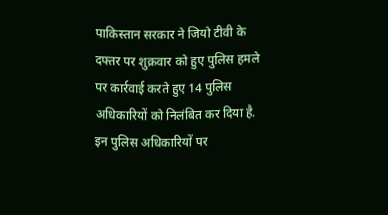पाकिस्तान सरकार ने जियो टीवी के दफ्तर पर शुक्रवार को हुए पुलिस हमले पर कार्रवाई करते हुए 14 पुलिस अधिकारियों को निलंबित कर दिया है.
इन पुलिस अधिकारियों पर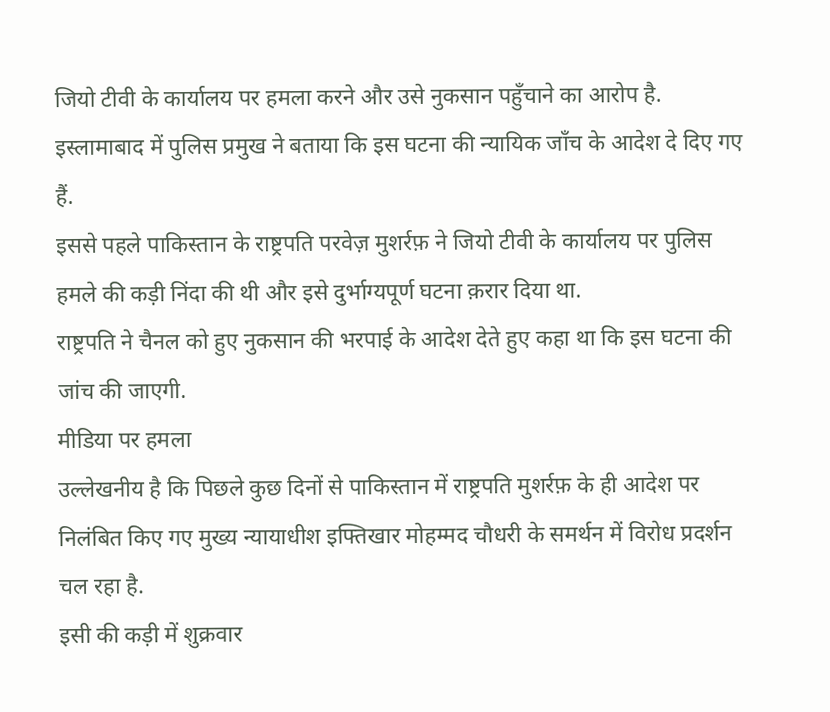जियो टीवी के कार्यालय पर हमला करने और उसे नुकसान पहुँचाने का आरोप है.
इस्लामाबाद में पुलिस प्रमुख ने बताया कि इस घटना की न्यायिक जाँच के आदेश दे दिए गए हैं.
इससे पहले पाकिस्तान के राष्ट्रपति परवेज़ मुशर्रफ़ ने जियो टीवी के कार्यालय पर पुलिस हमले की कड़ी निंदा की थी और इसे दुर्भाग्यपूर्ण घटना क़रार दिया था.
राष्ट्रपति ने चैनल को हुए नुकसान की भरपाई के आदेश देते हुए कहा था कि इस घटना की जांच की जाएगी.
मीडिया पर हमला
उल्लेखनीय है कि पिछले कुछ दिनों से पाकिस्तान में राष्ट्रपति मुशर्रफ़ के ही आदेश पर निलंबित किए गए मुख्य न्यायाधीश इफ्तिखार मोहम्मद चौधरी के समर्थन में विरोध प्रदर्शन चल रहा है.
इसी की कड़ी में शुक्रवार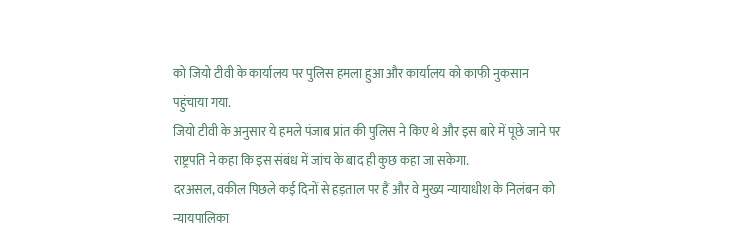को जियो टीवी के कार्यालय पर पुलिस हमला हुआ और कार्यालय को काफी नुकसान पहुंचाया गया.
जियो टीवी के अनुसार ये हमले पंजाब प्रांत की पुलिस ने किए थे और इस बारे में पूछे जाने पर राष्ट्रपति ने कहा कि इस संबंध में जांच के बाद ही कुछ कहा जा सकेगा.
दरअसल, वकील पिछले कई दिनों से हड़ताल पर हैं और वे मुख्य न्यायाधीश के निलंबन को न्यायपालिका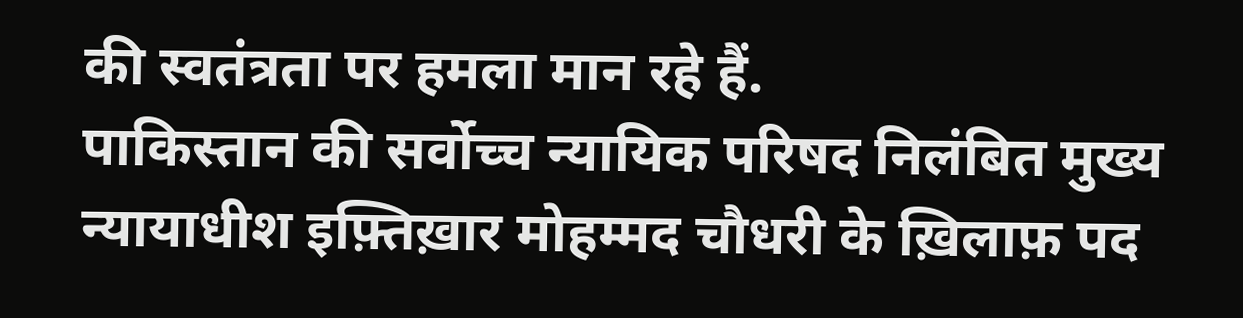की स्वतंत्रता पर हमला मान रहे हैं.
पाकिस्तान की सर्वोच्च न्यायिक परिषद निलंबित मुख्य न्यायाधीश इफ़्तिख़ार मोहम्मद चौधरी के ख़िलाफ़ पद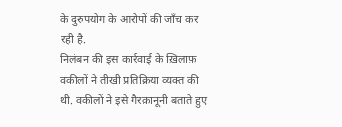के दुरुपयोग के आरोपों की जाँच कर रही है.
निलंबन की इस कार्रवाई के ख़िलाफ़ वकीलों ने तीखी प्रतिक्रिया व्यक्त की थी. वकीलों ने इसे गैरक़ानूनी बताते हुए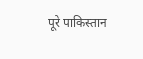पूरे पाकिस्तान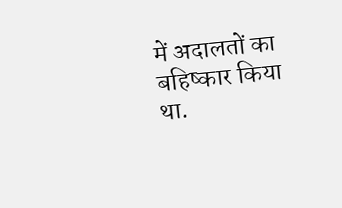में अदालतों का बहिष्कार किया था.